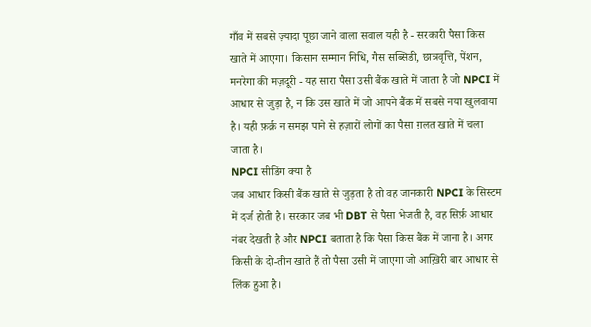गाँव में सबसे ज़्यादा पूछा जाने वाला सवाल यही है - सरकारी पैसा किस खाते में आएगा। किसान सम्मान निधि, गैस सब्सिडी, छात्रवृत्ति, पेंशन, मनरेगा की मज़दूरी - यह सारा पैसा उसी बैंक खाते में जाता है जो NPCI में आधार से जुड़ा है, न कि उस खाते में जो आपने बैंक में सबसे नया खुलवाया है। यही फ़र्क़ न समझ पाने से हज़ारों लोगों का पैसा ग़लत खाते में चला जाता है।
NPCI सीडिंग क्या है
जब आधार किसी बैंक खाते से जुड़ता है तो वह जानकारी NPCI के सिस्टम में दर्ज होती है। सरकार जब भी DBT से पैसा भेजती है, वह सिर्फ़ आधार नंबर देखती है और NPCI बताता है कि पैसा किस बैंक में जाना है। अगर किसी के दो-तीन खाते हैं तो पैसा उसी में जाएगा जो आख़िरी बार आधार से लिंक हुआ है।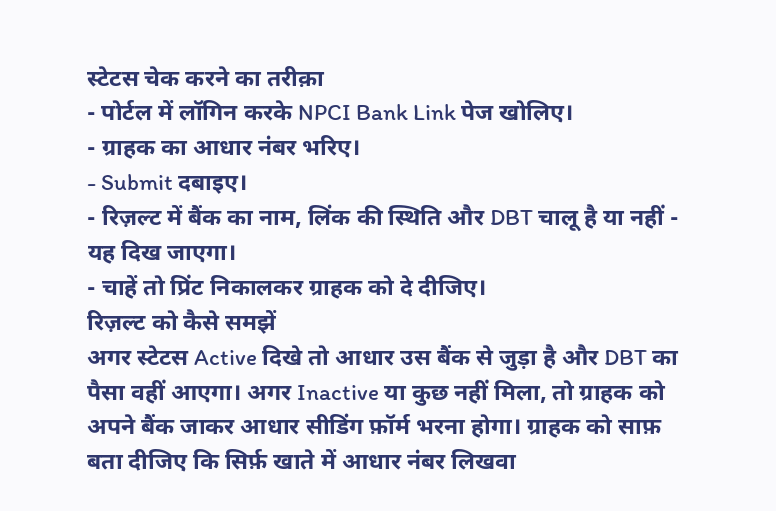स्टेटस चेक करने का तरीक़ा
- पोर्टल में लॉगिन करके NPCI Bank Link पेज खोलिए।
- ग्राहक का आधार नंबर भरिए।
- Submit दबाइए।
- रिज़ल्ट में बैंक का नाम, लिंक की स्थिति और DBT चालू है या नहीं - यह दिख जाएगा।
- चाहें तो प्रिंट निकालकर ग्राहक को दे दीजिए।
रिज़ल्ट को कैसे समझें
अगर स्टेटस Active दिखे तो आधार उस बैंक से जुड़ा है और DBT का पैसा वहीं आएगा। अगर Inactive या कुछ नहीं मिला, तो ग्राहक को अपने बैंक जाकर आधार सीडिंग फ़ॉर्म भरना होगा। ग्राहक को साफ़ बता दीजिए कि सिर्फ़ खाते में आधार नंबर लिखवा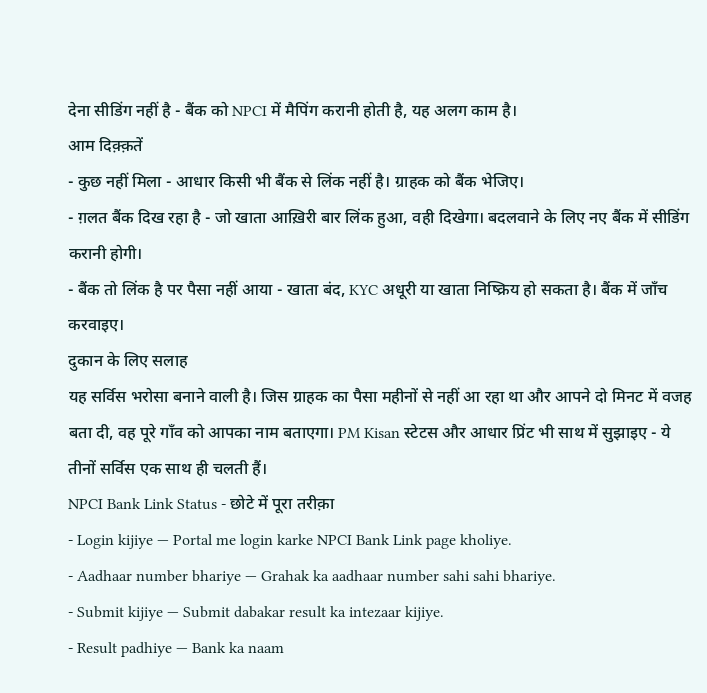देना सीडिंग नहीं है - बैंक को NPCI में मैपिंग करानी होती है, यह अलग काम है।
आम दिक़्क़तें
- कुछ नहीं मिला - आधार किसी भी बैंक से लिंक नहीं है। ग्राहक को बैंक भेजिए।
- ग़लत बैंक दिख रहा है - जो खाता आख़िरी बार लिंक हुआ, वही दिखेगा। बदलवाने के लिए नए बैंक में सीडिंग करानी होगी।
- बैंक तो लिंक है पर पैसा नहीं आया - खाता बंद, KYC अधूरी या खाता निष्क्रिय हो सकता है। बैंक में जाँच करवाइए।
दुकान के लिए सलाह
यह सर्विस भरोसा बनाने वाली है। जिस ग्राहक का पैसा महीनों से नहीं आ रहा था और आपने दो मिनट में वजह बता दी, वह पूरे गाँव को आपका नाम बताएगा। PM Kisan स्टेटस और आधार प्रिंट भी साथ में सुझाइए - ये तीनों सर्विस एक साथ ही चलती हैं।
NPCI Bank Link Status - छोटे में पूरा तरीक़ा
- Login kijiye — Portal me login karke NPCI Bank Link page kholiye.
- Aadhaar number bhariye — Grahak ka aadhaar number sahi sahi bhariye.
- Submit kijiye — Submit dabakar result ka intezaar kijiye.
- Result padhiye — Bank ka naam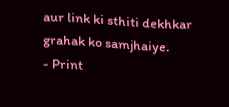aur link ki sthiti dekhkar grahak ko samjhaiye.
- Print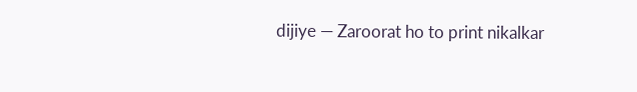dijiye — Zaroorat ho to print nikalkar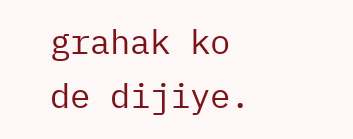grahak ko de dijiye.